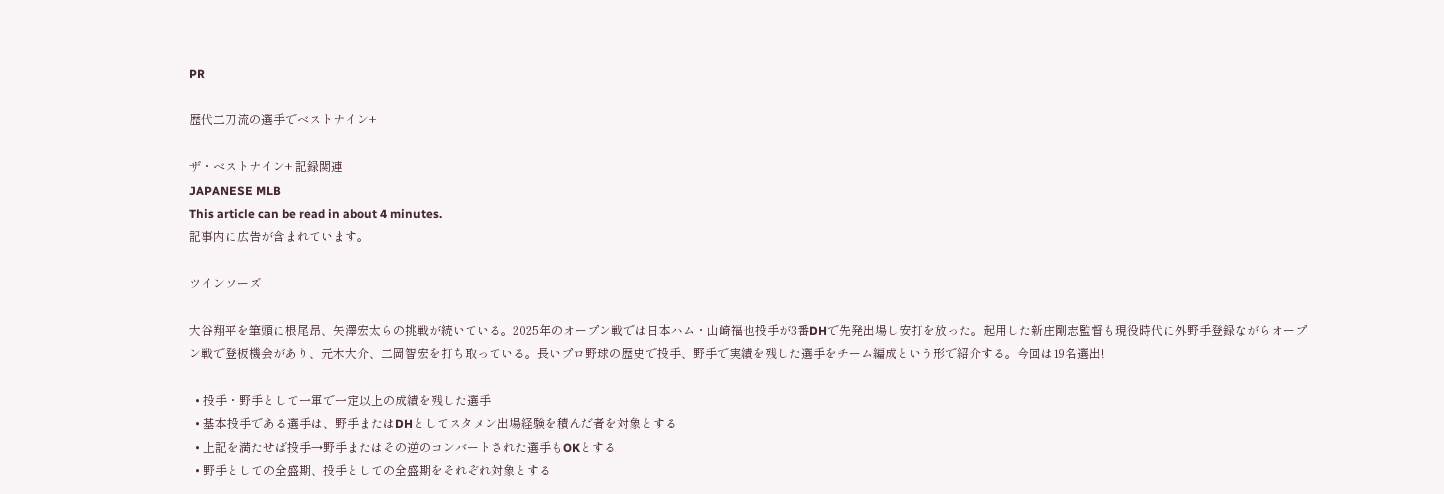PR

歴代二刀流の選手でベストナイン+

ザ・ベストナイン+ 記録関連
JAPANESE MLB
This article can be read in about 4 minutes.
記事内に広告が含まれています。

ツインソーズ

大谷翔平を筆頭に根尾昂、矢澤宏太らの挑戦が続いている。2025年のオープン戦では日本ハム・山崎福也投手が3番DHで先発出場し安打を放った。起用した新庄剛志監督も現役時代に外野手登録ながらオープン戦で登板機会があり、元木大介、二岡智宏を打ち取っている。長いプロ野球の歴史で投手、野手で実績を残した選手をチーム編成という形で紹介する。今回は19名選出!

  • 投手・野手として一軍で一定以上の成績を残した選手
  • 基本投手である選手は、野手またはDHとしてスタメン出場経験を積んだ者を対象とする
  • 上記を満たせば投手→野手またはその逆のコンバートされた選手もOKとする
  • 野手としての全盛期、投手としての全盛期をそれぞれ対象とする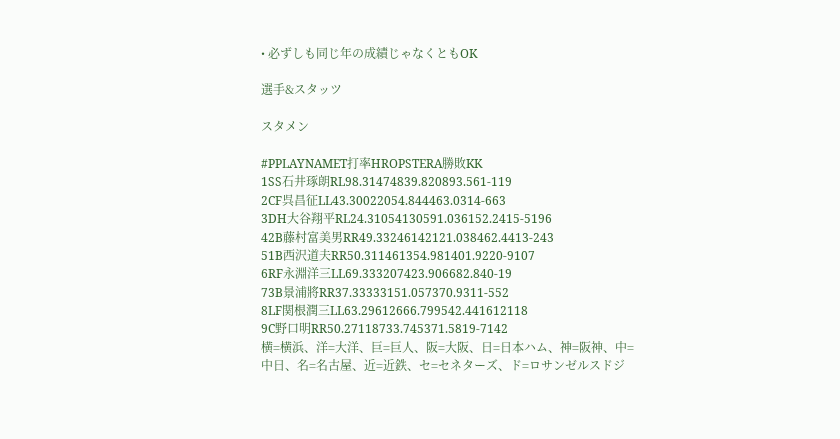• 必ずしも同じ年の成績じゃなくともOK

選手&スタッツ

スタメン

#PPLAYNAMET打率HROPSTERA勝敗KK
1SS石井琢朗RL98.31474839.820893.561-119
2CF呉昌征LL43.30022054.844463.0314-663
3DH大谷翔平RL24.31054130591.036152.2415-5196
42B藤村富美男RR49.33246142121.038462.4413-243
51B西沢道夫RR50.311461354.981401.9220-9107
6RF永淵洋三LL69.333207423.906682.840-19
73B景浦將RR37.33333151.057370.9311-552
8LF関根潤三LL63.29612666.799542.441612118
9C野口明RR50.27118733.745371.5819-7142
横=横浜、洋=大洋、巨=巨人、阪=大阪、日=日本ハム、神=阪神、中=中日、名=名古屋、近=近鉄、セ=セネターズ、ド=ロサンゼルスドジ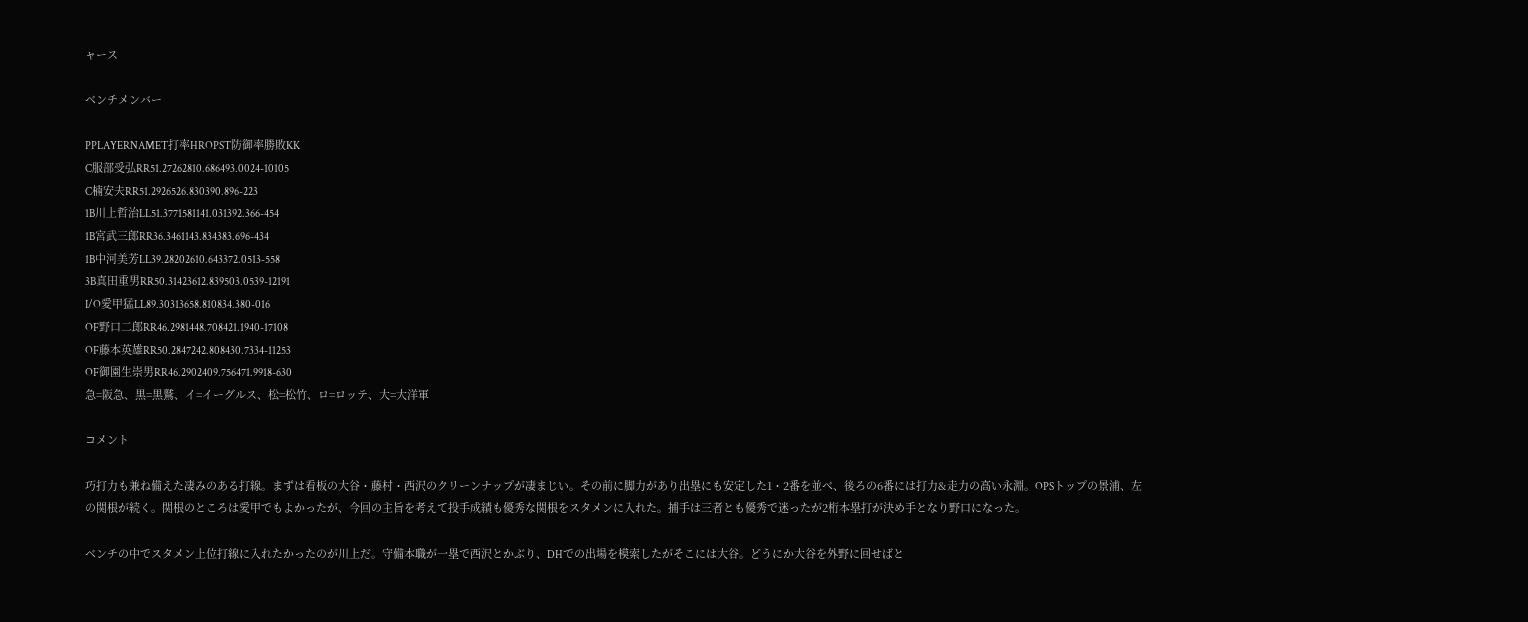ャース

ベンチメンバー

PPLAYERNAMET打率HROPST防御率勝敗KK
C服部受弘RR51.27262810.686493.0024-10105
C楠安夫RR51.2926526.830390.896-223
1B川上哲治LL51.3771581141.031392.366-454
1B宮武三郎RR36.3461143.834383.696-434
1B中河美芳LL39.28202610.643372.0513-558
3B真田重男RR50.31423612.839503.0539-12191
I/O愛甲猛LL89.30313658.810834.380-016
OF野口二郎RR46.2981448.708421.1940-17108
OF藤本英雄RR50.2847242.808430.7334-11253
OF御園生崇男RR46.2902409.756471.9918-630
急=阪急、黒=黒鷲、イ=イーグルス、松=松竹、ロ=ロッテ、大=大洋軍

コメント

巧打力も兼ね備えた凄みのある打線。まずは看板の大谷・藤村・西沢のクリーンナップが凄まじい。その前に脚力があり出塁にも安定した1・2番を並べ、後ろの6番には打力&走力の高い永淵。OPSトップの景浦、左の関根が続く。関根のところは愛甲でもよかったが、今回の主旨を考えて投手成績も優秀な関根をスタメンに入れた。捕手は三者とも優秀で迷ったが2桁本塁打が決め手となり野口になった。

ベンチの中でスタメン上位打線に入れたかったのが川上だ。守備本職が一塁で西沢とかぶり、DHでの出場を模索したがそこには大谷。どうにか大谷を外野に回せばと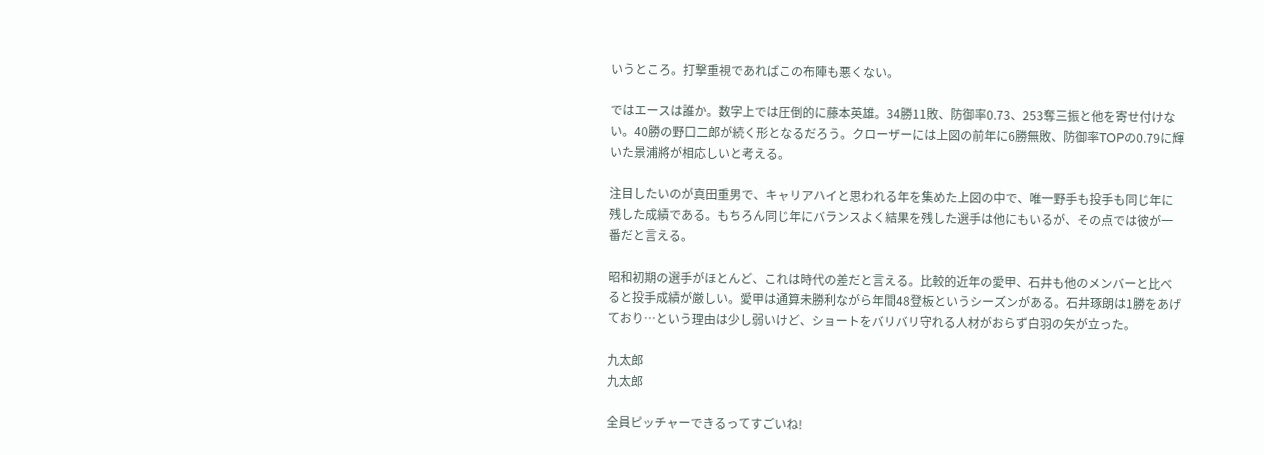いうところ。打撃重視であればこの布陣も悪くない。

ではエースは誰か。数字上では圧倒的に藤本英雄。34勝11敗、防御率0.73、253奪三振と他を寄せ付けない。40勝の野口二郎が続く形となるだろう。クローザーには上図の前年に6勝無敗、防御率TOPの0.79に輝いた景浦將が相応しいと考える。

注目したいのが真田重男で、キャリアハイと思われる年を集めた上図の中で、唯一野手も投手も同じ年に残した成績である。もちろん同じ年にバランスよく結果を残した選手は他にもいるが、その点では彼が一番だと言える。

昭和初期の選手がほとんど、これは時代の差だと言える。比較的近年の愛甲、石井も他のメンバーと比べると投手成績が厳しい。愛甲は通算未勝利ながら年間48登板というシーズンがある。石井琢朗は1勝をあげており…という理由は少し弱いけど、ショートをバリバリ守れる人材がおらず白羽の矢が立った。

九太郎
九太郎

全員ピッチャーできるってすごいね!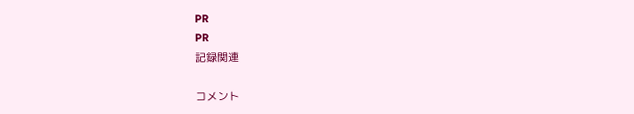PR
PR
記録関連

コメント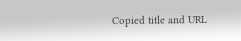Copied title and URL